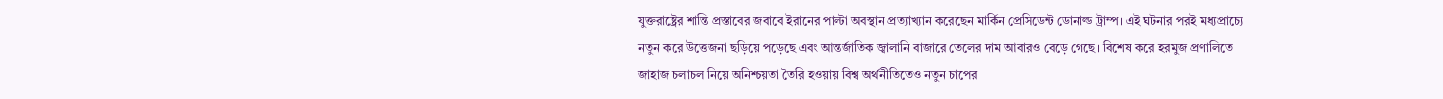যুক্তরাষ্ট্রের শান্তি প্রস্তাবের জবাবে ইরানের পাল্টা অবস্থান প্রত্যাখ্যান করেছেন মার্কিন প্রেসিডেন্ট ডোনাল্ড ট্রাম্প। এই ঘটনার পরই মধ্যপ্রাচ্যে নতুন করে উত্তেজনা ছড়িয়ে পড়েছে এবং আন্তর্জাতিক জ্বালানি বাজারে তেলের দাম আবারও বেড়ে গেছে। বিশেষ করে হরমুজ প্রণালিতে জাহাজ চলাচল নিয়ে অনিশ্চয়তা তৈরি হওয়ায় বিশ্ব অর্থনীতিতেও নতুন চাপের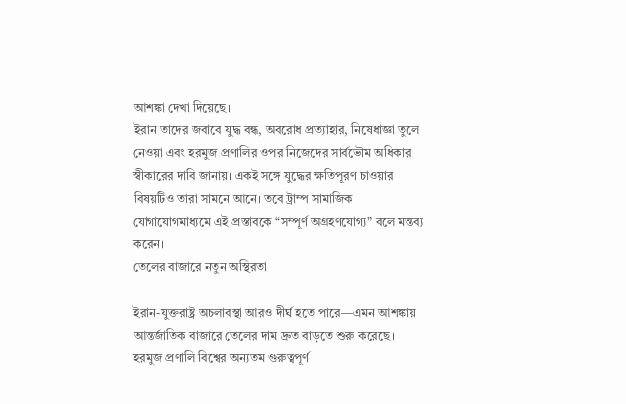আশঙ্কা দেখা দিয়েছে।
ইরান তাদের জবাবে যুদ্ধ বন্ধ, অবরোধ প্রত্যাহার, নিষেধাজ্ঞা তুলে নেওয়া এবং হরমুজ প্রণালির ওপর নিজেদের সার্বভৌম অধিকার স্বীকারের দাবি জানায়। একই সঙ্গে যুদ্ধের ক্ষতিপূরণ চাওয়ার বিষয়টিও তারা সামনে আনে। তবে ট্রাম্প সামাজিক যোগাযোগমাধ্যমে এই প্রস্তাবকে “সম্পূর্ণ অগ্রহণযোগ্য” বলে মন্তব্য করেন।
তেলের বাজারে নতুন অস্থিরতা

ইরান-যুক্তরাষ্ট্র অচলাবস্থা আরও দীর্ঘ হতে পারে—এমন আশঙ্কায় আন্তর্জাতিক বাজারে তেলের দাম দ্রুত বাড়তে শুরু করেছে। হরমুজ প্রণালি বিশ্বের অন্যতম গুরুত্বপূর্ণ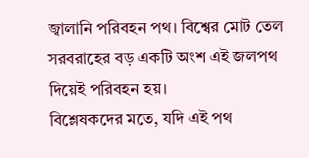জ্বালানি পরিবহন পথ। বিশ্বের মোট তেল সরবরাহের বড় একটি অংশ এই জলপথ দিয়েই পরিবহন হয়।
বিশ্লেষকদের মতে, যদি এই পথ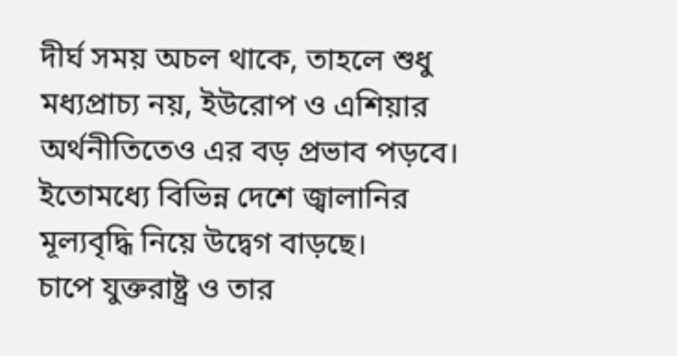দীর্ঘ সময় অচল থাকে, তাহলে শুধু মধ্যপ্রাচ্য নয়, ইউরোপ ও এশিয়ার অর্থনীতিতেও এর বড় প্রভাব পড়বে। ইতোমধ্যে বিভিন্ন দেশে জ্বালানির মূল্যবৃদ্ধি নিয়ে উদ্বেগ বাড়ছে।
চাপে যুক্তরাষ্ট্র ও তার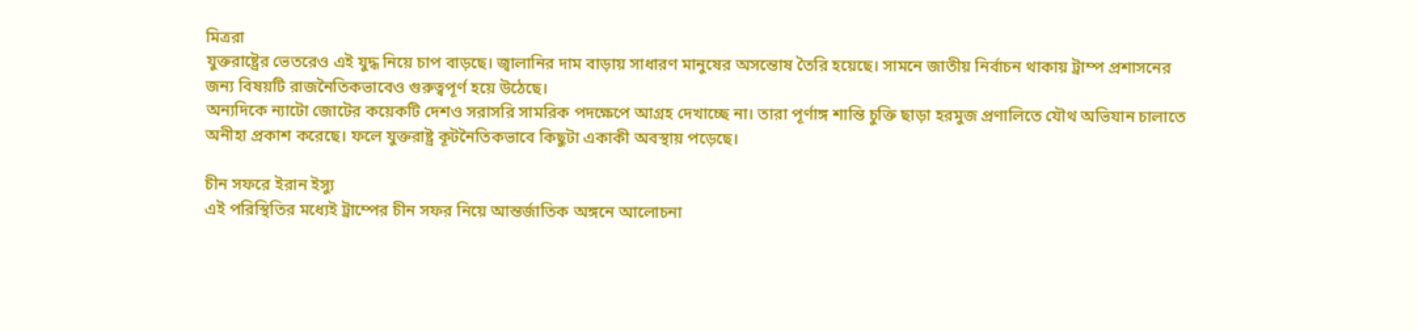মিত্ররা
যুক্তরাষ্ট্রের ভেতরেও এই যুদ্ধ নিয়ে চাপ বাড়ছে। জ্বালানির দাম বাড়ায় সাধারণ মানুষের অসন্তোষ তৈরি হয়েছে। সামনে জাতীয় নির্বাচন থাকায় ট্রাম্প প্রশাসনের জন্য বিষয়টি রাজনৈতিকভাবেও গুরুত্বপূর্ণ হয়ে উঠেছে।
অন্যদিকে ন্যাটো জোটের কয়েকটি দেশও সরাসরি সামরিক পদক্ষেপে আগ্রহ দেখাচ্ছে না। তারা পূর্ণাঙ্গ শান্তি চুক্তি ছাড়া হরমুজ প্রণালিতে যৌথ অভিযান চালাতে অনীহা প্রকাশ করেছে। ফলে যুক্তরাষ্ট্র কূটনৈতিকভাবে কিছুটা একাকী অবস্থায় পড়েছে।

চীন সফরে ইরান ইস্যু
এই পরিস্থিতির মধ্যেই ট্রাম্পের চীন সফর নিয়ে আন্তর্জাতিক অঙ্গনে আলোচনা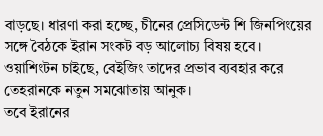বাড়ছে। ধারণা করা হচ্ছে, চীনের প্রেসিডেন্ট শি জিনপিংয়ের সঙ্গে বৈঠকে ইরান সংকট বড় আলোচ্য বিষয় হবে। ওয়াশিংটন চাইছে, বেইজিং তাদের প্রভাব ব্যবহার করে তেহরানকে নতুন সমঝোতায় আনুক।
তবে ইরানের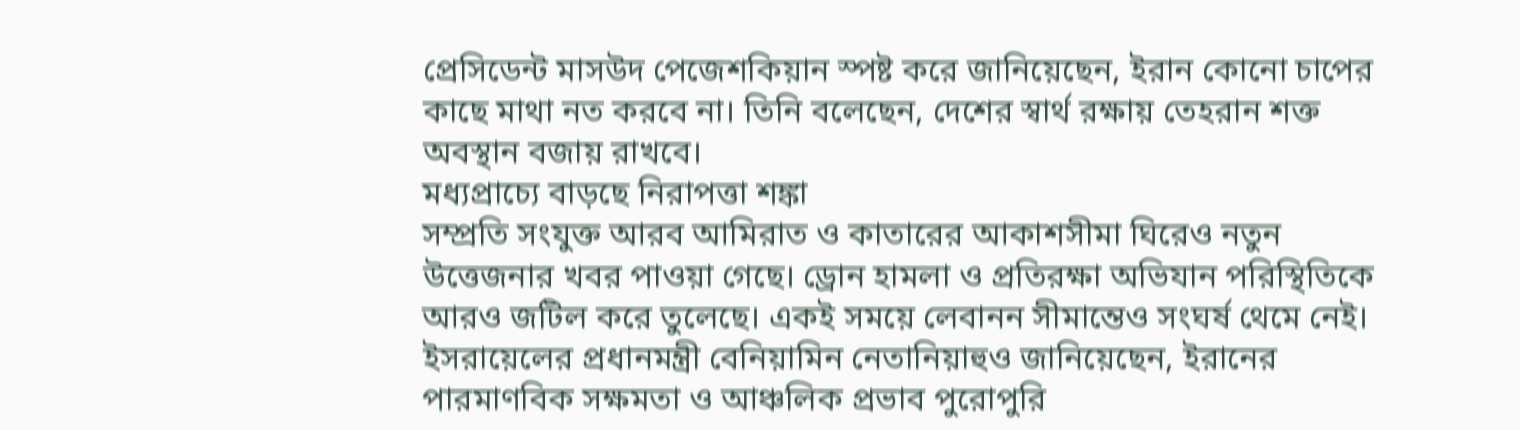প্রেসিডেন্ট মাসউদ পেজেশকিয়ান স্পষ্ট করে জানিয়েছেন, ইরান কোনো চাপের কাছে মাথা নত করবে না। তিনি বলেছেন, দেশের স্বার্থ রক্ষায় তেহরান শক্ত অবস্থান বজায় রাখবে।
মধ্যপ্রাচ্যে বাড়ছে নিরাপত্তা শঙ্কা
সম্প্রতি সংযুক্ত আরব আমিরাত ও কাতারের আকাশসীমা ঘিরেও নতুন উত্তেজনার খবর পাওয়া গেছে। ড্রোন হামলা ও প্রতিরক্ষা অভিযান পরিস্থিতিকে আরও জটিল করে তুলেছে। একই সময়ে লেবানন সীমান্তেও সংঘর্ষ থেমে নেই।
ইসরায়েলের প্রধানমন্ত্রী বেনিয়ামিন নেতানিয়াহুও জানিয়েছেন, ইরানের পারমাণবিক সক্ষমতা ও আঞ্চলিক প্রভাব পুরোপুরি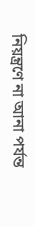নিয়ন্ত্রণে না আনা পর্যন্ত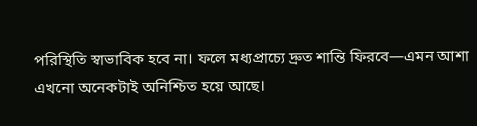পরিস্থিতি স্বাভাবিক হবে না। ফলে মধ্যপ্রাচ্যে দ্রুত শান্তি ফিরবে—এমন আশা এখনো অনেকটাই অনিশ্চিত হয়ে আছে।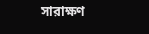সারাক্ষণ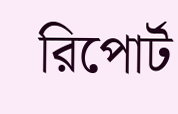রিপোর্ট